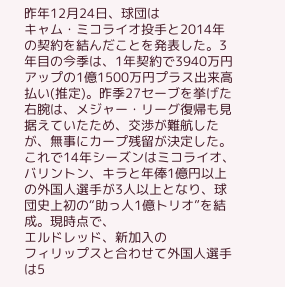昨年12月24日、球団は
キャム・ミコライオ投手と2014年の契約を結んだことを発表した。3年目の今季は、1年契約で3940万円アップの1億1500万円プラス出来高払い(推定)。昨季27セーブを挙げた右腕は、メジャー・リーグ復帰も見据えていたため、交渉が難航したが、無事にカープ残留が決定した。
これで14年シーズンはミコライオ、
バリントン、キラと年俸1億円以上の外国人選手が3人以上となり、球団史上初の“助っ人1億トリオ”を結成。現時点で、
エルドレッド、新加入の
フィリップスと合わせて外国人選手は5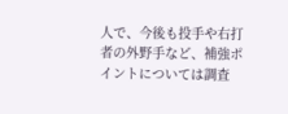人で、今後も投手や右打者の外野手など、補強ポイントについては調査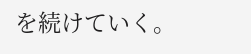を続けていく。